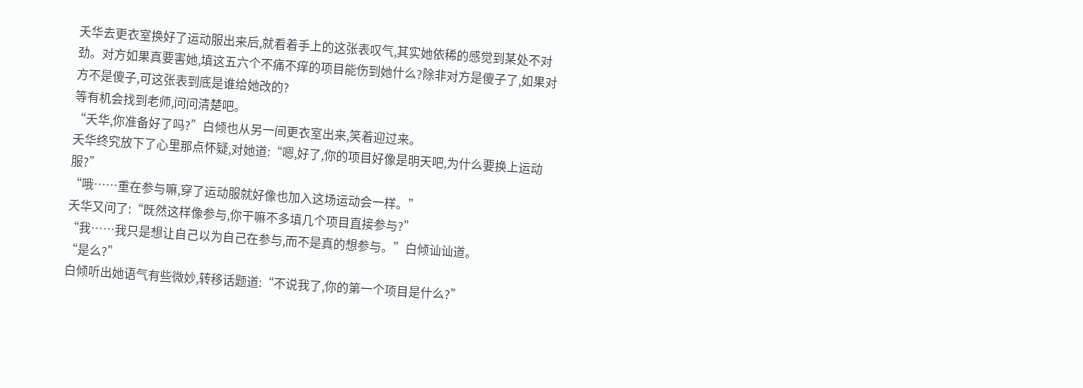夭华去更衣室换好了运动服出来后,就看着手上的这张表叹气,其实她依稀的感觉到某处不对劲。对方如果真要害她,填这五六个不痛不痒的项目能伤到她什么?除非对方是傻子了,如果对方不是傻子,可这张表到底是谁给她改的?
等有机会找到老师,问问清楚吧。
“夭华,你准备好了吗?”白倾也从另一间更衣室出来,笑着迎过来。
夭华终究放下了心里那点怀疑,对她道:“嗯,好了,你的项目好像是明天吧,为什么要换上运动服?”
“哦……重在参与嘛,穿了运动服就好像也加入这场运动会一样。”
夭华又问了:“既然这样像参与,你干嘛不多填几个项目直接参与?”
“我……我只是想让自己以为自己在参与,而不是真的想参与。”白倾讪讪道。
“是么?”
白倾听出她语气有些微妙,转移话题道:“不说我了,你的第一个项目是什么?”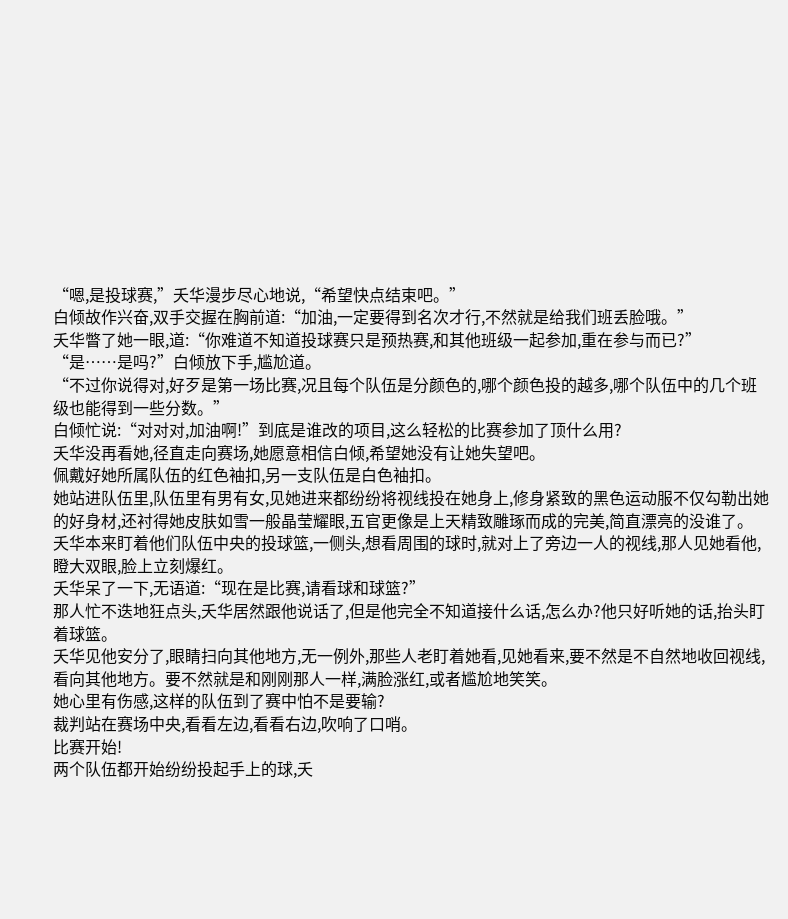“嗯,是投球赛,”夭华漫步尽心地说,“希望快点结束吧。”
白倾故作兴奋,双手交握在胸前道:“加油,一定要得到名次才行,不然就是给我们班丢脸哦。”
夭华瞥了她一眼,道:“你难道不知道投球赛只是预热赛,和其他班级一起参加,重在参与而已?”
“是……是吗?”白倾放下手,尴尬道。
“不过你说得对,好歹是第一场比赛,况且每个队伍是分颜色的,哪个颜色投的越多,哪个队伍中的几个班级也能得到一些分数。”
白倾忙说:“对对对,加油啊!”到底是谁改的项目,这么轻松的比赛参加了顶什么用?
夭华没再看她,径直走向赛场,她愿意相信白倾,希望她没有让她失望吧。
佩戴好她所属队伍的红色袖扣,另一支队伍是白色袖扣。
她站进队伍里,队伍里有男有女,见她进来都纷纷将视线投在她身上,修身紧致的黑色运动服不仅勾勒出她的好身材,还衬得她皮肤如雪一般晶莹耀眼,五官更像是上天精致雕琢而成的完美,简直漂亮的没谁了。
夭华本来盯着他们队伍中央的投球篮,一侧头,想看周围的球时,就对上了旁边一人的视线,那人见她看他,瞪大双眼,脸上立刻爆红。
夭华呆了一下,无语道:“现在是比赛,请看球和球篮?”
那人忙不迭地狂点头,夭华居然跟他说话了,但是他完全不知道接什么话,怎么办?他只好听她的话,抬头盯着球篮。
夭华见他安分了,眼睛扫向其他地方,无一例外,那些人老盯着她看,见她看来,要不然是不自然地收回视线,看向其他地方。要不然就是和刚刚那人一样,满脸涨红,或者尴尬地笑笑。
她心里有伤感,这样的队伍到了赛中怕不是要输?
裁判站在赛场中央,看看左边,看看右边,吹响了口哨。
比赛开始!
两个队伍都开始纷纷投起手上的球,夭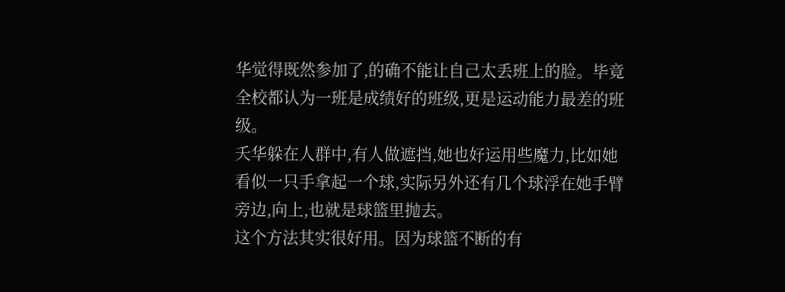华觉得既然参加了,的确不能让自己太丢班上的脸。毕竟全校都认为一班是成绩好的班级,更是运动能力最差的班级。
夭华躲在人群中,有人做遮挡,她也好运用些魔力,比如她看似一只手拿起一个球,实际另外还有几个球浮在她手臂旁边,向上,也就是球篮里抛去。
这个方法其实很好用。因为球篮不断的有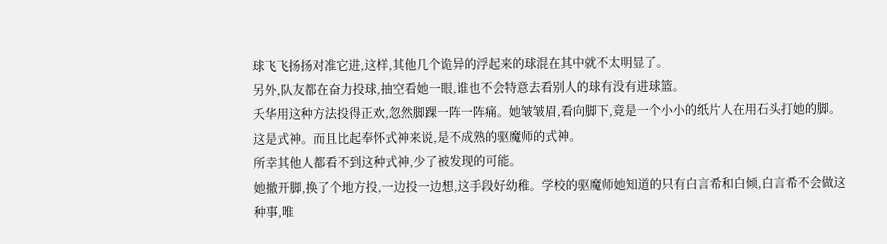球飞飞扬扬对准它进,这样,其他几个诡异的浮起来的球混在其中就不太明显了。
另外,队友都在奋力投球,抽空看她一眼,谁也不会特意去看别人的球有没有进球篮。
夭华用这种方法投得正欢,忽然脚踝一阵一阵痛。她皱皱眉,看向脚下,竟是一个小小的纸片人在用石头打她的脚。
这是式神。而且比起奉怀式神来说,是不成熟的驱魔师的式神。
所幸其他人都看不到这种式神,少了被发现的可能。
她撤开脚,换了个地方投,一边投一边想,这手段好幼稚。学校的驱魔师她知道的只有白言希和白倾,白言希不会做这种事,唯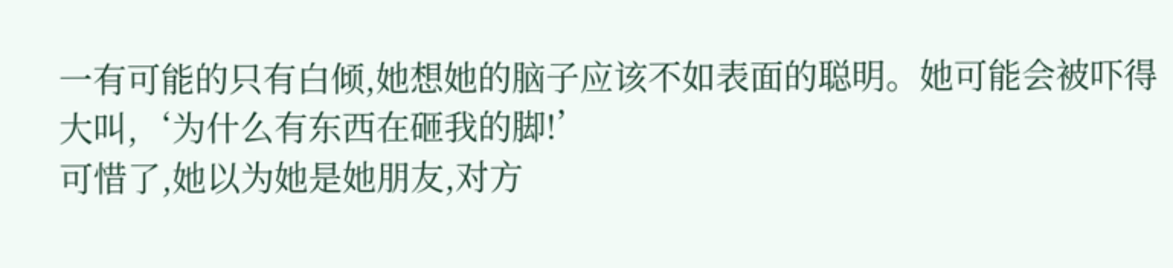一有可能的只有白倾,她想她的脑子应该不如表面的聪明。她可能会被吓得大叫,‘为什么有东西在砸我的脚!’
可惜了,她以为她是她朋友,对方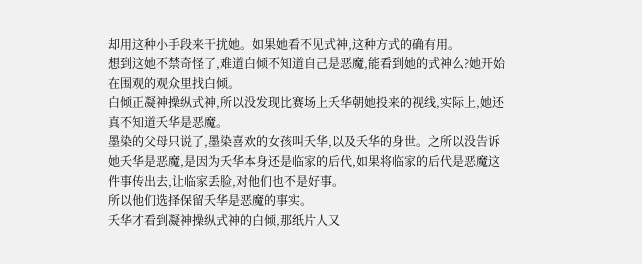却用这种小手段来干扰她。如果她看不见式神,这种方式的确有用。
想到这她不禁奇怪了,难道白倾不知道自己是恶魔,能看到她的式神么?她开始在围观的观众里找白倾。
白倾正凝神操纵式神,所以没发现比赛场上夭华朝她投来的视线,实际上,她还真不知道夭华是恶魔。
墨染的父母只说了,墨染喜欢的女孩叫夭华,以及夭华的身世。之所以没告诉她夭华是恶魔,是因为夭华本身还是临家的后代,如果将临家的后代是恶魔这件事传出去,让临家丢脸,对他们也不是好事。
所以他们选择保留夭华是恶魔的事实。
夭华才看到凝神操纵式神的白倾,那纸片人又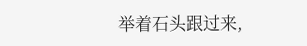举着石头跟过来,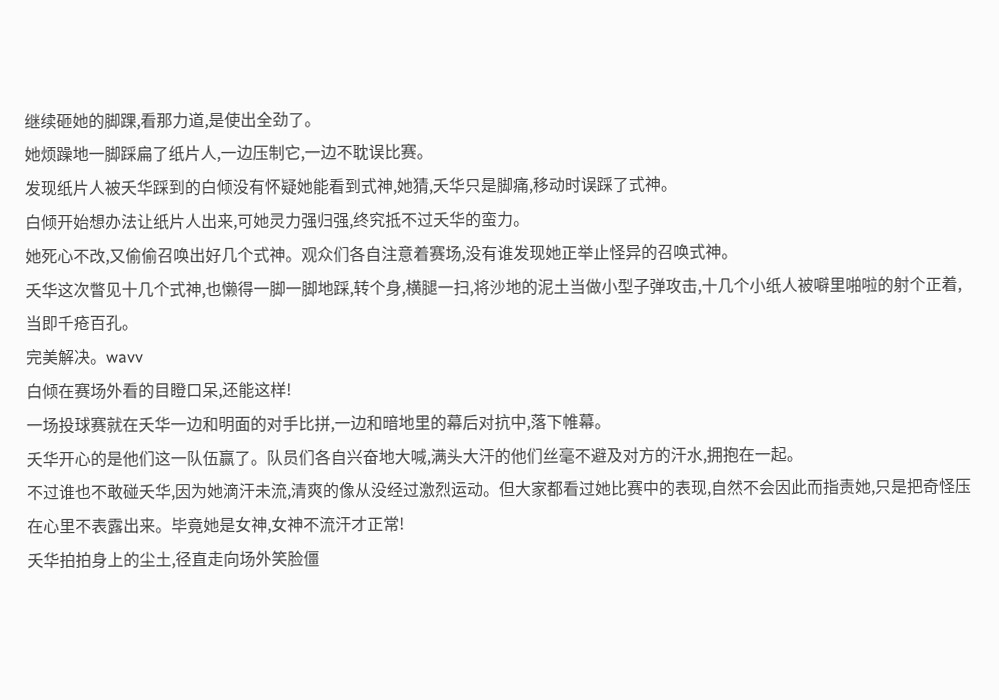继续砸她的脚踝,看那力道,是使出全劲了。
她烦躁地一脚踩扁了纸片人,一边压制它,一边不耽误比赛。
发现纸片人被夭华踩到的白倾没有怀疑她能看到式神,她猜,夭华只是脚痛,移动时误踩了式神。
白倾开始想办法让纸片人出来,可她灵力强归强,终究抵不过夭华的蛮力。
她死心不改,又偷偷召唤出好几个式神。观众们各自注意着赛场,没有谁发现她正举止怪异的召唤式神。
夭华这次瞥见十几个式神,也懒得一脚一脚地踩,转个身,横腿一扫,将沙地的泥土当做小型子弹攻击,十几个小纸人被噼里啪啦的射个正着,当即千疮百孔。
完美解决。wavv
白倾在赛场外看的目瞪口呆,还能这样!
一场投球赛就在夭华一边和明面的对手比拼,一边和暗地里的幕后对抗中,落下帷幕。
夭华开心的是他们这一队伍赢了。队员们各自兴奋地大喊,满头大汗的他们丝毫不避及对方的汗水,拥抱在一起。
不过谁也不敢碰夭华,因为她滴汗未流,清爽的像从没经过激烈运动。但大家都看过她比赛中的表现,自然不会因此而指责她,只是把奇怪压在心里不表露出来。毕竟她是女神,女神不流汗才正常!
夭华拍拍身上的尘土,径直走向场外笑脸僵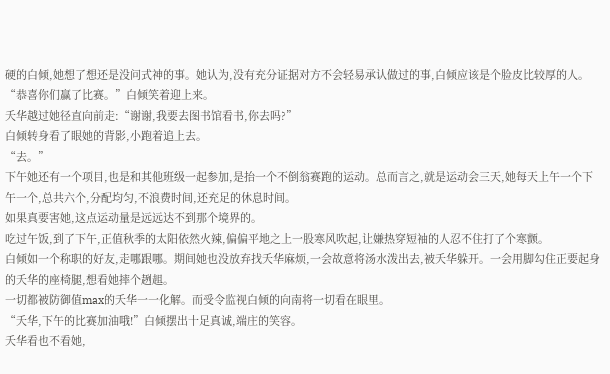硬的白倾,她想了想还是没问式神的事。她认为,没有充分证据对方不会轻易承认做过的事,白倾应该是个脸皮比较厚的人。
“恭喜你们赢了比赛。”白倾笑着迎上来。
夭华越过她径直向前走:“谢谢,我要去图书馆看书,你去吗?”
白倾转身看了眼她的背影,小跑着追上去。
“去。”
下午她还有一个项目,也是和其他班级一起参加,是抬一个不倒翁赛跑的运动。总而言之,就是运动会三天,她每天上午一个下午一个,总共六个,分配均匀,不浪费时间,还充足的休息时间。
如果真要害她,这点运动量是远远达不到那个境界的。
吃过午饭,到了下午,正值秋季的太阳依然火辣,偏偏平地之上一股寒风吹起,让嫌热穿短袖的人忍不住打了个寒颤。
白倾如一个称职的好友,走哪跟哪。期间她也没放弃找夭华麻烦,一会故意将汤水泼出去,被夭华躲开。一会用脚勾住正要起身的夭华的座椅腿,想看她摔个趔趄。
一切都被防御值max的夭华一一化解。而受令监视白倾的向南将一切看在眼里。
“夭华,下午的比赛加油哦!”白倾摆出十足真诚,端庄的笑容。
夭华看也不看她,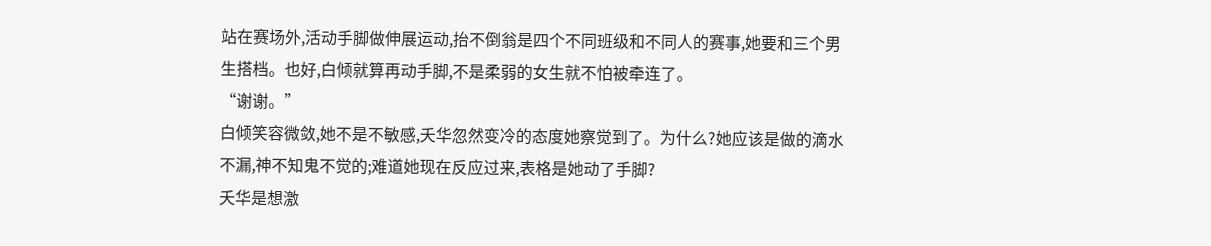站在赛场外,活动手脚做伸展运动,抬不倒翁是四个不同班级和不同人的赛事,她要和三个男生搭档。也好,白倾就算再动手脚,不是柔弱的女生就不怕被牵连了。
“谢谢。”
白倾笑容微敛,她不是不敏感,夭华忽然变冷的态度她察觉到了。为什么?她应该是做的滴水不漏,神不知鬼不觉的;难道她现在反应过来,表格是她动了手脚?
夭华是想激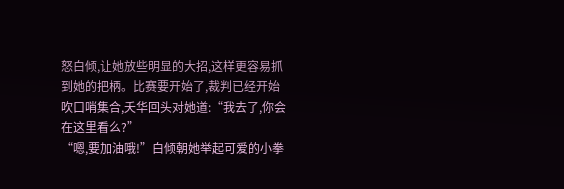怒白倾,让她放些明显的大招,这样更容易抓到她的把柄。比赛要开始了,裁判已经开始吹口哨集合,夭华回头对她道:“我去了,你会在这里看么?”
“嗯,要加油哦!”白倾朝她举起可爱的小拳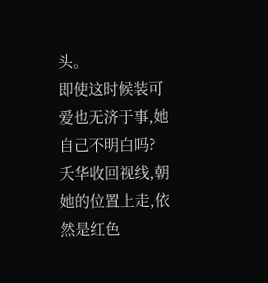头。
即使这时候装可爱也无济于事,她自己不明白吗?夭华收回视线,朝她的位置上走,依然是红色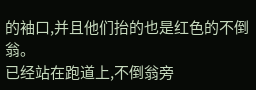的袖口,并且他们抬的也是红色的不倒翁。
已经站在跑道上,不倒翁旁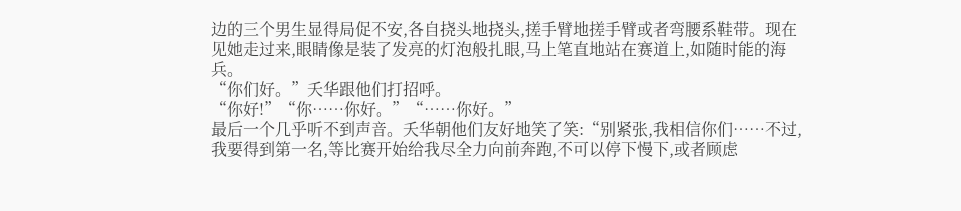边的三个男生显得局促不安,各自挠头地挠头,搓手臂地搓手臂或者弯腰系鞋带。现在见她走过来,眼睛像是装了发亮的灯泡般扎眼,马上笔直地站在赛道上,如随时能的海兵。
“你们好。”夭华跟他们打招呼。
“你好!”“你……你好。”“……你好。”
最后一个几乎听不到声音。夭华朝他们友好地笑了笑:“别紧张,我相信你们……不过,我要得到第一名,等比赛开始给我尽全力向前奔跑,不可以停下慢下,或者顾虑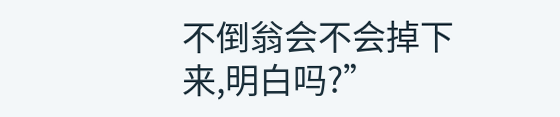不倒翁会不会掉下来,明白吗?”